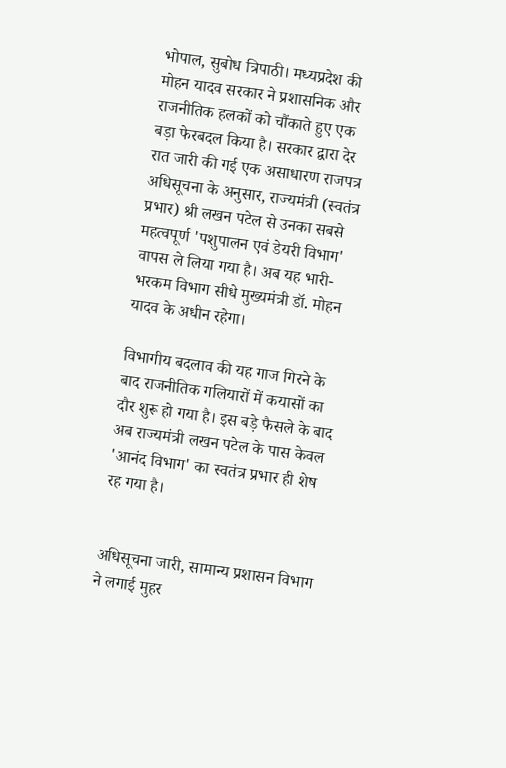भोपाल, सुबोध त्रिपाठी। मध्यप्रदेश की मोहन यादव सरकार ने प्रशासनिक और राजनीतिक हलकों को चौंकाते हुए एक बड़ा फेरबदल किया है। सरकार द्वारा देर रात जारी की गई एक असाधारण राजपत्र अधिसूचना के अनुसार, राज्यमंत्री (स्वतंत्र प्रभार) श्री लखन पटेल से उनका सबसे महत्वपूर्ण 'पशुपालन एवं डेयरी विभाग' वापस ले लिया गया है। अब यह भारी-भरकम विभाग सीधे मुख्यमंत्री डॉ. मोहन यादव के अधीन रहेगा।

विभागीय बदलाव की यह गाज गिरने के बाद राजनीतिक गलियारों में कयासों का दौर शुरू हो गया है। इस बड़े फैसले के बाद अब राज्यमंत्री लखन पटेल के पास केवल 'आनंद विभाग' का स्वतंत्र प्रभार ही शेष रह गया है।


अधिसूचना जारी, सामान्य प्रशासन विभाग ने लगाई मुहर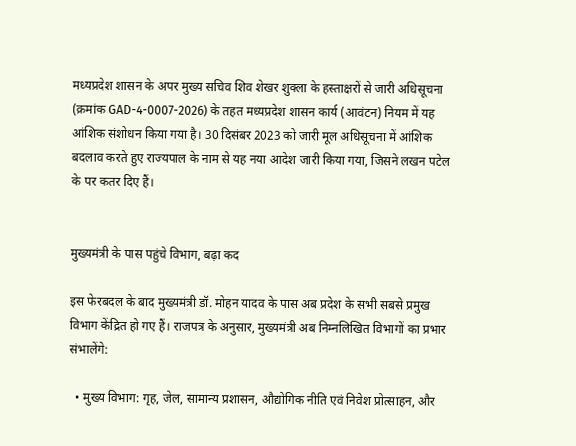मध्यप्रदेश शासन के अपर मुख्य सचिव शिव शेखर शुक्ला के हस्ताक्षरों से जारी अधिसूचना (क्रमांक GAD-4-0007-2026) के तहत मध्यप्रदेश शासन कार्य (आवंटन) नियम में यह आंशिक संशोधन किया गया है। 30 दिसंबर 2023 को जारी मूल अधिसूचना में आंशिक बदलाव करते हुए राज्यपाल के नाम से यह नया आदेश जारी किया गया, जिसने लखन पटेल के पर कतर दिए हैं।


मुख्यमंत्री के पास पहुंचे विभाग, बढ़ा कद

इस फेरबदल के बाद मुख्यमंत्री डॉ. मोहन यादव के पास अब प्रदेश के सभी सबसे प्रमुख विभाग केंद्रित हो गए हैं। राजपत्र के अनुसार, मुख्यमंत्री अब निम्नलिखित विभागों का प्रभार संभालेंगे:

  • मुख्य विभाग: गृह, जेल, सामान्य प्रशासन, औद्योगिक नीति एवं निवेश प्रोत्साहन, और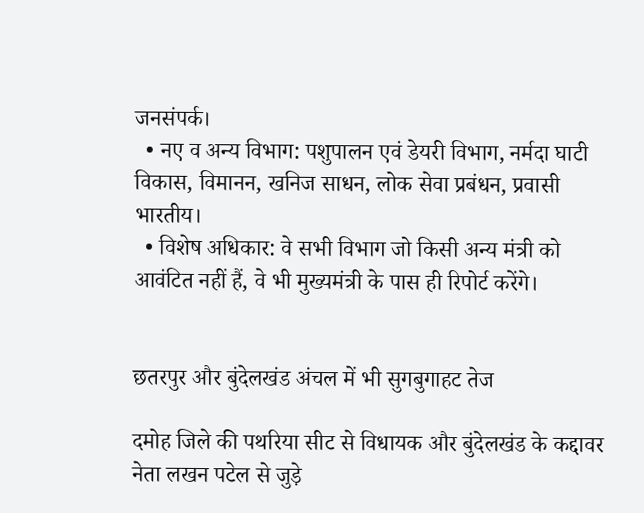जनसंपर्क।
  • नए व अन्य विभाग: पशुपालन एवं डेयरी विभाग, नर्मदा घाटी विकास, विमानन, खनिज साधन, लोक सेवा प्रबंधन, प्रवासी भारतीय।
  • विशेष अधिकार: वे सभी विभाग जो किसी अन्य मंत्री को आवंटित नहीं हैं, वे भी मुख्यमंत्री के पास ही रिपोर्ट करेंगे।


छतरपुर और बुंदेलखंड अंचल में भी सुगबुगाहट तेज

दमोह जिले की पथरिया सीट से विधायक और बुंदेलखंड के कद्दावर नेता लखन पटेल से जुड़े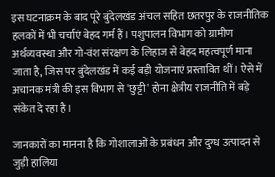इस घटनाक्रम के बाद पूरे बुंदेलखंड अंचल सहित छतरपुर के राजनीतिक हलकों में भी चर्चाएं बेहद गर्म हैं। पशुपालन विभाग को ग्रामीण अर्थव्यवस्था और गो-वंश संरक्षण के लिहाज से बेहद महत्वपूर्ण माना जाता है, जिस पर बुंदेलखंड में कई बड़ी योजनाएं प्रस्तावित थीं। ऐसे में अचानक मंत्री की इस विभाग से 'छुट्टी' होना क्षेत्रीय राजनीति में बड़े संकेत दे रहा है।

जानकारों का मानना है कि गोशालाओं के प्रबंधन और दुग्ध उत्पादन से जुड़ी हालिया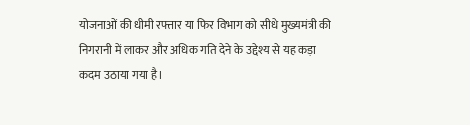योजनाओं की धीमी रफ्तार या फिर विभाग को सीधे मुख्यमंत्री की निगरानी में लाकर और अधिक गति देने के उद्देश्य से यह कड़ा कदम उठाया गया है।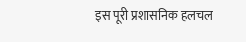इस पूरी प्रशासनिक हलचल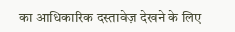का आधिकारिक दस्तावेज़ देखने के लिए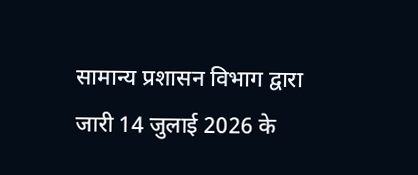सामान्य प्रशासन विभाग द्वारा जारी 14 जुलाई 2026 के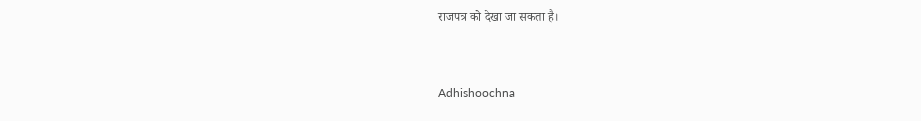राजपत्र को देखा जा सकता है।


Adhishoochna